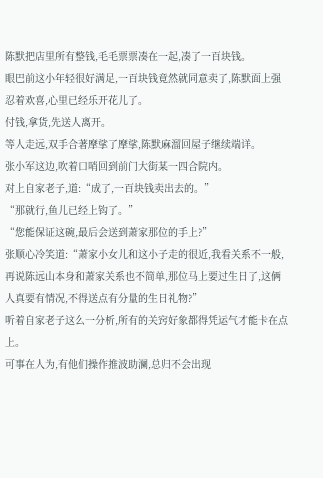陈默把店里所有整钱,毛毛票票凑在一起,凑了一百块钱。
眼巴前这小年轻很好满足,一百块钱竟然就同意卖了,陈默面上强忍着欢喜,心里已经乐开花儿了。
付钱,拿货,先送人离开。
等人走远,双手合著摩挲了摩挲,陈默麻溜回屋子继续端详。
张小军这边,吹着口哨回到前门大街某一四合院内。
对上自家老子,道:“成了,一百块钱卖出去的。”
“那就行,鱼儿已经上钩了。”
“您能保证这碗,最后会送到萧家那位的手上?”
张顺心冷笑道:“萧家小女儿和这小子走的很近,我看关系不一般,再说陈远山本身和萧家关系也不简单,那位马上要过生日了,这俩人真要有情况,不得送点有分量的生日礼物?”
听着自家老子这么一分析,所有的关窍好象都得凭运气才能卡在点上。
可事在人为,有他们操作推波助澜,总归不会出现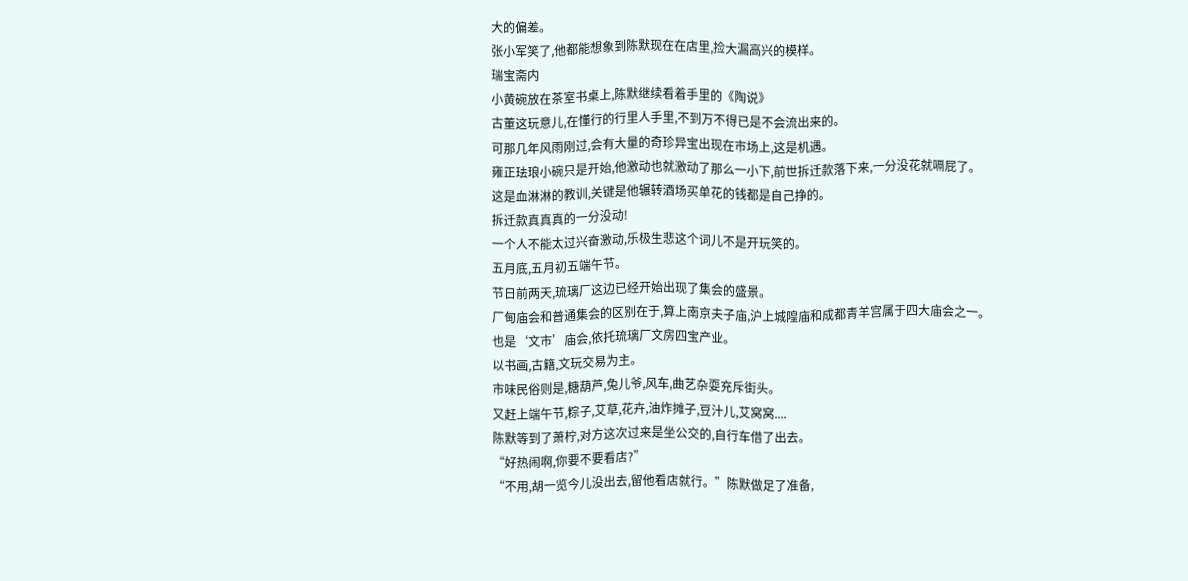大的偏差。
张小军笑了,他都能想象到陈默现在在店里,捡大漏高兴的模样。
瑞宝斋内
小黄碗放在茶室书桌上,陈默继续看着手里的《陶说》
古董这玩意儿,在懂行的行里人手里,不到万不得已是不会流出来的。
可那几年风雨刚过,会有大量的奇珍异宝出现在市场上,这是机遇。
雍正珐琅小碗只是开始,他激动也就激动了那么一小下,前世拆迁款落下来,一分没花就嗝屁了。
这是血淋淋的教训,关键是他辗转酒场买单花的钱都是自己挣的。
拆迁款真真真的一分没动!
一个人不能太过兴奋激动,乐极生悲这个词儿不是开玩笑的。
五月底,五月初五端午节。
节日前两天,琉璃厂这边已经开始出现了集会的盛景。
厂甸庙会和普通集会的区别在于,算上南京夫子庙,沪上城隍庙和成都青羊宫属于四大庙会之一。
也是‘文市’庙会,依托琉璃厂文房四宝产业。
以书画,古籍,文玩交易为主。
市味民俗则是,糖葫芦,兔儿爷,风车,曲艺杂耍充斥街头。
又赶上端午节,粽子,艾草,花卉,油炸摊子,豆汁儿,艾窝窝....
陈默等到了萧柠,对方这次过来是坐公交的,自行车借了出去。
“好热闹啊,你要不要看店?”
“不用,胡一览今儿没出去,留他看店就行。”陈默做足了准备,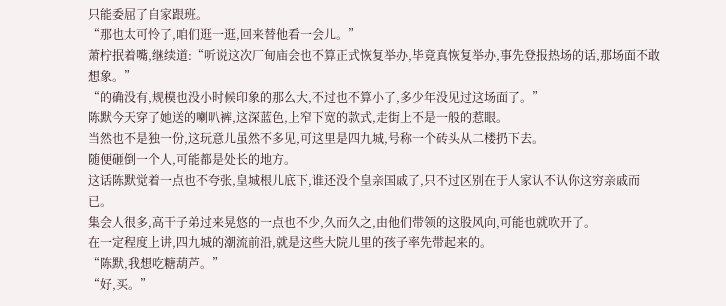只能委屈了自家跟班。
“那也太可怜了,咱们逛一逛,回来替他看一会儿。”
萧柠抿着嘴,继续道:“听说这次厂甸庙会也不算正式恢复举办,毕竟真恢复举办,事先登报热场的话,那场面不敢想象。”
“的确没有,规模也没小时候印象的那么大,不过也不算小了,多少年没见过这场面了。”
陈默今天穿了她送的喇叭裤,这深蓝色,上窄下宽的款式,走街上不是一般的惹眼。
当然也不是独一份,这玩意儿虽然不多见,可这里是四九城,号称一个砖头从二楼扔下去。
随便砸倒一个人,可能都是处长的地方。
这话陈默觉着一点也不夸张,皇城根儿底下,谁还没个皇亲国戚了,只不过区别在于人家认不认你这穷亲戚而已。
集会人很多,高干子弟过来晃悠的一点也不少,久而久之,由他们带领的这股风向,可能也就吹开了。
在一定程度上讲,四九城的潮流前沿,就是这些大院儿里的孩子率先带起来的。
“陈默,我想吃糖葫芦。”
“好,买。”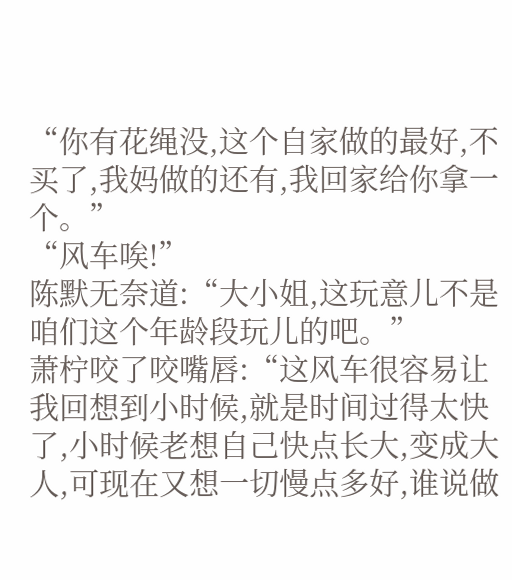“你有花绳没,这个自家做的最好,不买了,我妈做的还有,我回家给你拿一个。”
“风车唉!”
陈默无奈道:“大小姐,这玩意儿不是咱们这个年龄段玩儿的吧。”
萧柠咬了咬嘴唇:“这风车很容易让我回想到小时候,就是时间过得太快了,小时候老想自己快点长大,变成大人,可现在又想一切慢点多好,谁说做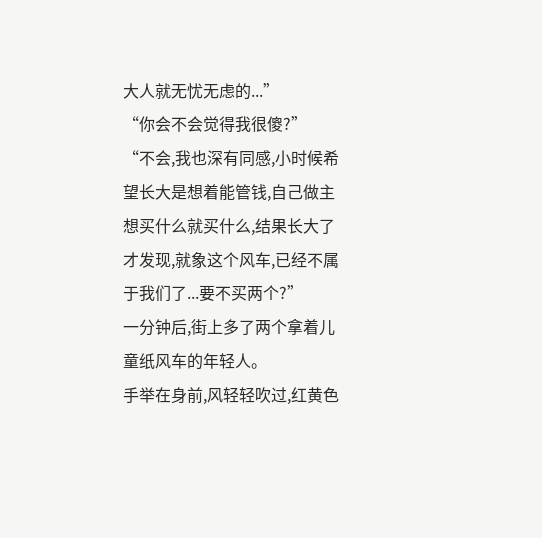大人就无忧无虑的...”
“你会不会觉得我很傻?”
“不会,我也深有同感,小时候希望长大是想着能管钱,自己做主想买什么就买什么,结果长大了才发现,就象这个风车,已经不属于我们了...要不买两个?”
一分钟后,街上多了两个拿着儿童纸风车的年轻人。
手举在身前,风轻轻吹过,红黄色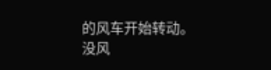的风车开始转动。
没风